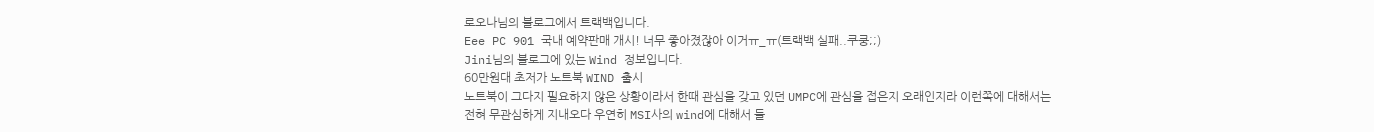로오나님의 블로그에서 트랙백입니다.
Eee PC 901 국내 예약판매 개시! 너무 좋아졌잖아 이거ㅠ_ㅠ(트랙백 실패..쿠쿵;;)
Jini님의 블로그에 있는 Wind 정보입니다.
60만원대 초저가 노트북 WIND 출시
노트북이 그다지 필요하지 않은 상황이라서 한때 관심을 갖고 있던 UMPC에 관심을 접은지 오래인지라 이런쪽에 대해서는 전혀 무관심하게 지내오다 우연히 MSI사의 wind에 대해서 들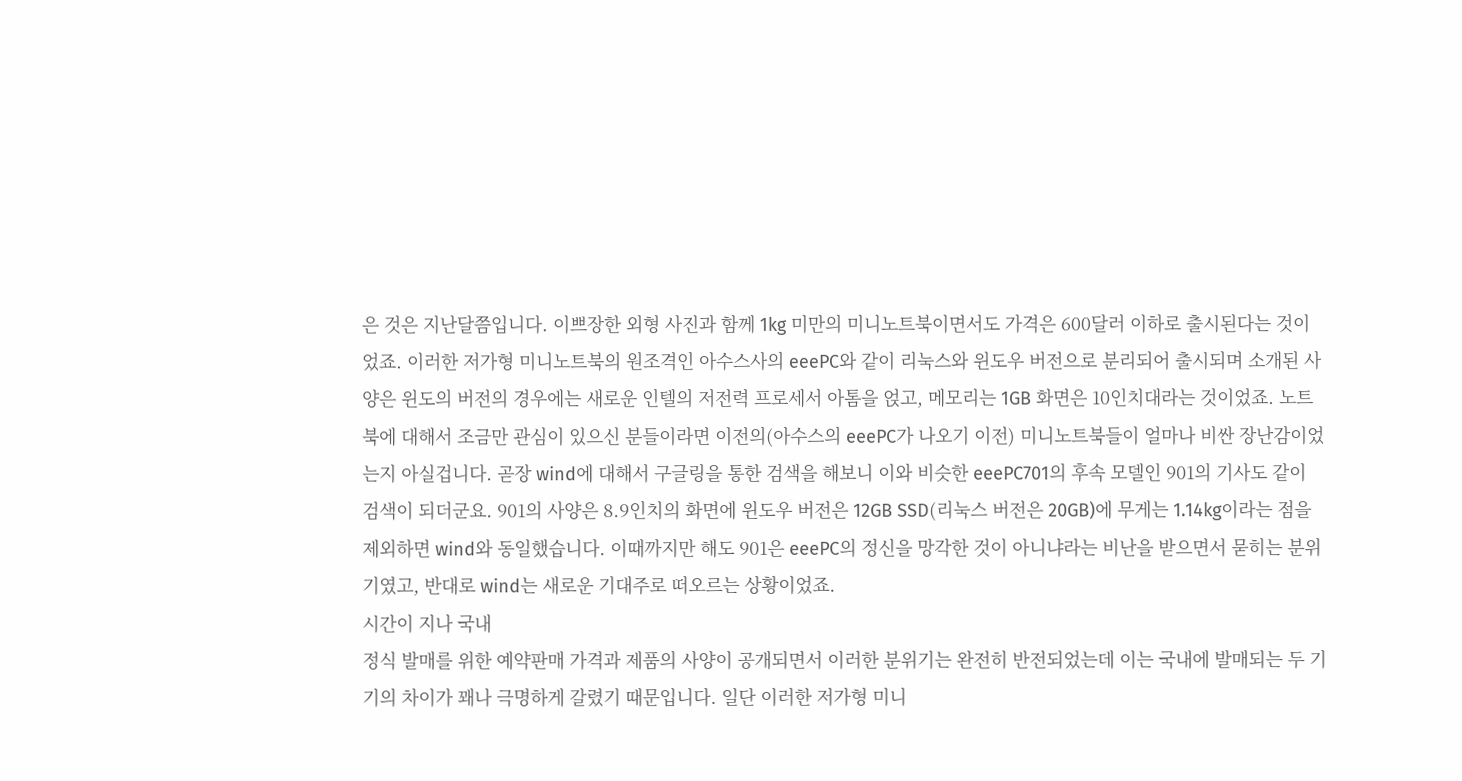은 것은 지난달쯤입니다. 이쁘장한 외형 사진과 함께 1kg 미만의 미니노트북이면서도 가격은 600달러 이하로 출시된다는 것이었죠. 이러한 저가형 미니노트북의 원조격인 아수스사의 eeePC와 같이 리눅스와 윈도우 버전으로 분리되어 출시되며 소개된 사양은 윈도의 버전의 경우에는 새로운 인텔의 저전력 프로세서 아톰을 얹고, 메모리는 1GB 화면은 10인치대라는 것이었죠. 노트북에 대해서 조금만 관심이 있으신 분들이라면 이전의(아수스의 eeePC가 나오기 이전) 미니노트북들이 얼마나 비싼 장난감이었는지 아실겁니다. 곧장 wind에 대해서 구글링을 통한 검색을 해보니 이와 비슷한 eeePC701의 후속 모델인 901의 기사도 같이 검색이 되더군요. 901의 사양은 8.9인치의 화면에 윈도우 버전은 12GB SSD(리눅스 버전은 20GB)에 무게는 1.14kg이라는 점을 제외하면 wind와 동일했습니다. 이때까지만 해도 901은 eeePC의 정신을 망각한 것이 아니냐라는 비난을 받으면서 묻히는 분위기였고, 반대로 wind는 새로운 기대주로 떠오르는 상황이었죠.
시간이 지나 국내
정식 발매를 위한 예약판매 가격과 제품의 사양이 공개되면서 이러한 분위기는 완전히 반전되었는데 이는 국내에 발매되는 두 기기의 차이가 꽤나 극명하게 갈렸기 때문입니다. 일단 이러한 저가형 미니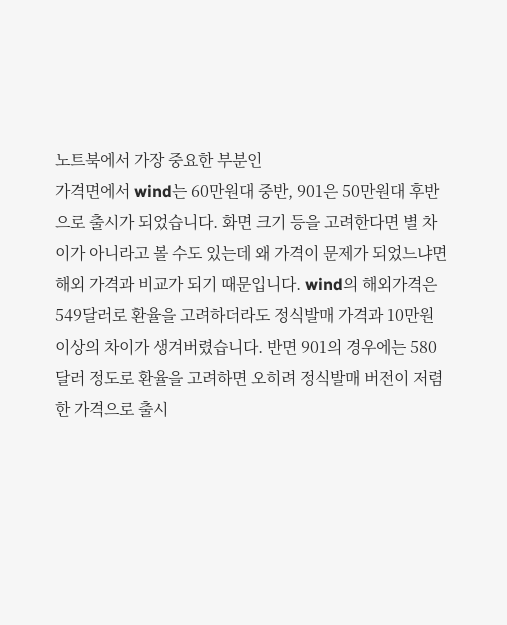노트북에서 가장 중요한 부분인
가격면에서 wind는 60만원대 중반, 901은 50만원대 후반으로 출시가 되었습니다. 화면 크기 등을 고려한다면 별 차이가 아니라고 볼 수도 있는데 왜 가격이 문제가 되었느냐면 해외 가격과 비교가 되기 때문입니다. wind의 해외가격은 549달러로 환율을 고려하더라도 정식발매 가격과 10만원 이상의 차이가 생겨버렸습니다. 반면 901의 경우에는 580달러 정도로 환율을 고려하면 오히려 정식발매 버전이 저렴한 가격으로 출시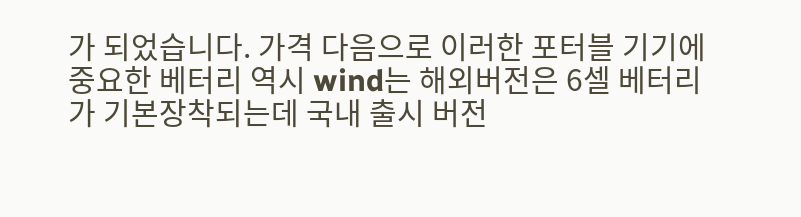가 되었습니다. 가격 다음으로 이러한 포터블 기기에 중요한 베터리 역시 wind는 해외버전은 6셀 베터리가 기본장착되는데 국내 출시 버전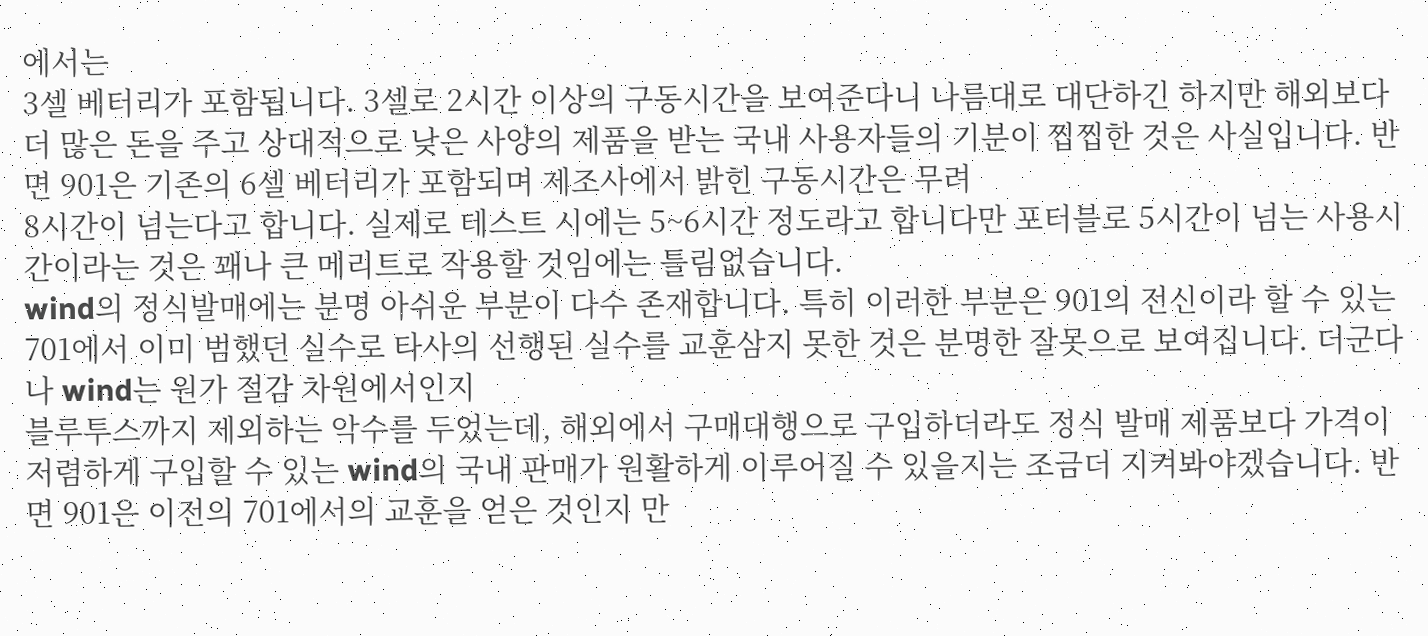에서는
3셀 베터리가 포함됩니다. 3셀로 2시간 이상의 구동시간을 보여준다니 나름대로 대단하긴 하지만 해외보다 더 많은 돈을 주고 상대적으로 낮은 사양의 제품을 받는 국내 사용자들의 기분이 찝찝한 것은 사실입니다. 반면 901은 기존의 6셀 베터리가 포함되며 제조사에서 밝힌 구동시간은 무려
8시간이 넘는다고 합니다. 실제로 테스트 시에는 5~6시간 정도라고 합니다만 포터블로 5시간이 넘는 사용시간이라는 것은 꽤나 큰 메리트로 작용할 것임에는 틀림없습니다.
wind의 정식발매에는 분명 아쉬운 부분이 다수 존재합니다. 특히 이러한 부분은 901의 전신이라 할 수 있는 701에서 이미 범했던 실수로 타사의 선행된 실수를 교훈삼지 못한 것은 분명한 잘못으로 보여집니다. 더군다나 wind는 원가 절감 차원에서인지
블루투스까지 제외하는 악수를 두었는데, 해외에서 구매대행으로 구입하더라도 정식 발매 제품보다 가격이 저렴하게 구입할 수 있는 wind의 국내 판매가 원활하게 이루어질 수 있을지는 조금더 지켜봐야겠습니다. 반면 901은 이전의 701에서의 교훈을 얻은 것인지 만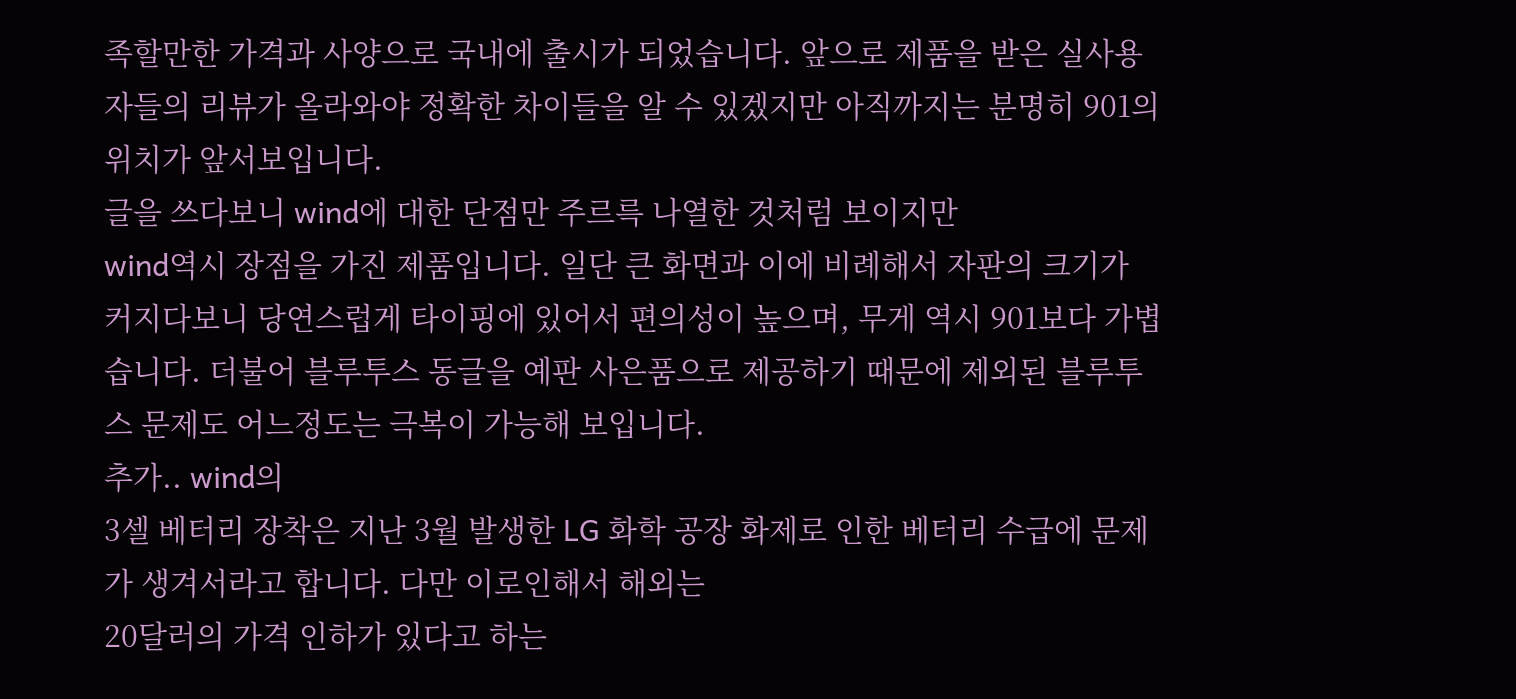족할만한 가격과 사양으로 국내에 출시가 되었습니다. 앞으로 제품을 받은 실사용자들의 리뷰가 올라와야 정확한 차이들을 알 수 있겠지만 아직까지는 분명히 901의 위치가 앞서보입니다.
글을 쓰다보니 wind에 대한 단점만 주르륵 나열한 것처럼 보이지만
wind역시 장점을 가진 제품입니다. 일단 큰 화면과 이에 비례해서 자판의 크기가 커지다보니 당연스럽게 타이핑에 있어서 편의성이 높으며, 무게 역시 901보다 가볍습니다. 더불어 블루투스 동글을 예판 사은품으로 제공하기 때문에 제외된 블루투스 문제도 어느정도는 극복이 가능해 보입니다.
추가.. wind의
3셀 베터리 장착은 지난 3월 발생한 LG 화학 공장 화제로 인한 베터리 수급에 문제가 생겨서라고 합니다. 다만 이로인해서 해외는
20달러의 가격 인하가 있다고 하는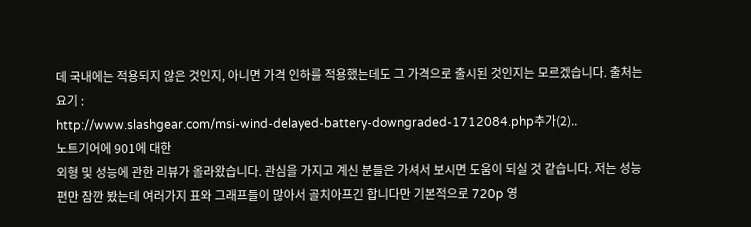데 국내에는 적용되지 않은 것인지, 아니면 가격 인하를 적용했는데도 그 가격으로 출시된 것인지는 모르겠습니다. 출처는 요기 :
http://www.slashgear.com/msi-wind-delayed-battery-downgraded-1712084.php추가(2)..
노트기어에 901에 대한
외형 및 성능에 관한 리뷰가 올라왔습니다. 관심을 가지고 계신 분들은 가셔서 보시면 도움이 되실 것 같습니다. 저는 성능편만 잠깐 봤는데 여러가지 표와 그래프들이 많아서 골치아프긴 합니다만 기본적으로 720p 영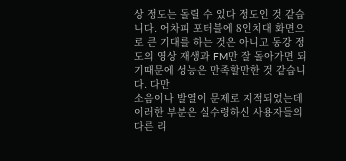상 정도는 돌릴 수 있다 정도인 것 같습니다. 어차피 포터블에 8인치대 화면으로 큰 기대를 하는 것은 아니고 동강 정도의 영상 재생과 FM만 잘 돌아가면 되기때문에 성능은 만족할만한 것 같습니다. 다만
소음이나 발열이 문제로 지적되었는데 이러한 부분은 실수령하신 사용자들의 다른 리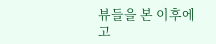뷰들을 본 이후에 고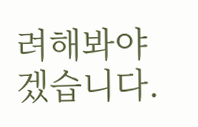려해봐야겠습니다.